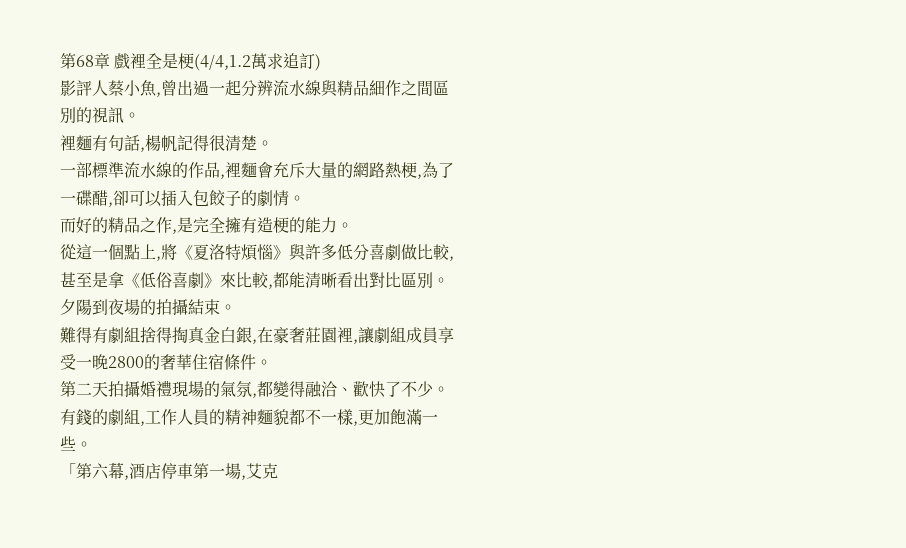第68章 戲裡全是梗(4/4,1.2萬求追訂)
影評人蔡小魚,曾出過一起分辨流水線與精品細作之間區別的視訊。
裡麵有句話,楊帆記得很清楚。
一部標準流水線的作品,裡麵會充斥大量的網路熱梗,為了一碟醋,卻可以插入包餃子的劇情。
而好的精品之作,是完全擁有造梗的能力。
從這一個點上,將《夏洛特煩惱》與許多低分喜劇做比較,甚至是拿《低俗喜劇》來比較,都能清晰看出對比區別。
夕陽到夜場的拍攝結束。
難得有劇組捨得掏真金白銀,在豪奢莊園裡,讓劇組成員享受一晚2800的奢華住宿條件。
第二天拍攝婚禮現場的氣氛,都變得融洽、歡快了不少。
有錢的劇組,工作人員的精神麵貌都不一樣,更加飽滿一些。
「第六幕,酒店停車第一場,艾克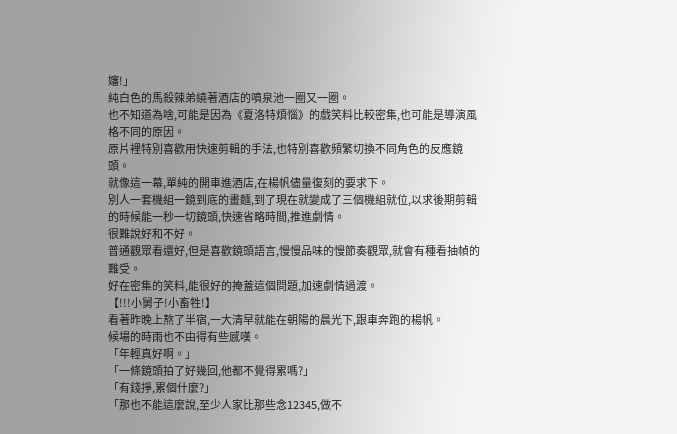嬸!」
純白色的馬殺辣弟繞著酒店的噴泉池一圈又一圈。
也不知道為啥,可能是因為《夏洛特煩惱》的戲笑料比較密集,也可能是導演風格不同的原因。
原片裡特別喜歡用快速剪輯的手法,也特別喜歡頻繁切換不同角色的反應鏡頭。
就像這一幕,單純的開車進酒店,在楊帆儘量復刻的要求下。
別人一套機組一鏡到底的畫麵,到了現在就變成了三個機組就位,以求後期剪輯的時候能一秒一切鏡頭,快速省略時間,推進劇情。
很難說好和不好。
普通觀眾看還好,但是喜歡鏡頭語言,慢慢品味的慢節奏觀眾,就會有種看抽幀的難受。
好在密集的笑料,能很好的掩蓋這個問題,加速劇情過渡。
【!!!小舅子!小畜牲!】
看著昨晚上熬了半宿,一大清早就能在朝陽的晨光下,跟車奔跑的楊帆。
候場的時雨也不由得有些感嘆。
「年輕真好啊。」
「一條鏡頭拍了好幾回,他都不覺得累嗎?」
「有錢掙,累個什麼?」
「那也不能這麼說,至少人家比那些念12345,做不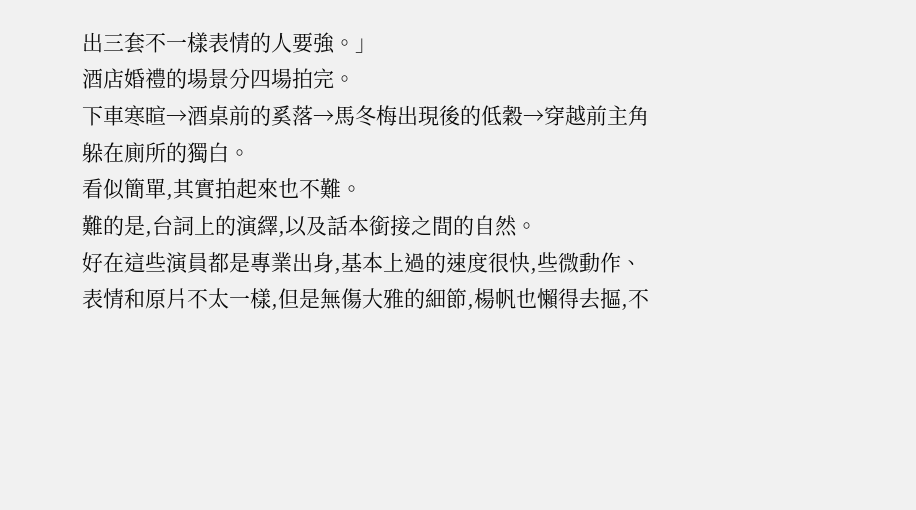出三套不一樣表情的人要強。」
酒店婚禮的場景分四場拍完。
下車寒暄→酒桌前的奚落→馬冬梅出現後的低穀→穿越前主角躲在廁所的獨白。
看似簡單,其實拍起來也不難。
難的是,台詞上的演繹,以及話本銜接之間的自然。
好在這些演員都是專業出身,基本上過的速度很快,些微動作、表情和原片不太一樣,但是無傷大雅的細節,楊帆也懶得去摳,不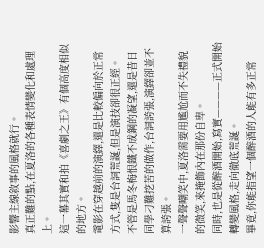影響主線敘事的風格就行。
真正難的點,在夏洛的各種表情變化和處理上。
這一幕其實和拍《喜劇之王》有個高度相似的地方。
電影在穿越前的演繹,還是比較偏向於正常方式,隻是台詞荒誕,但是演技卻很正經。
不管是馬冬梅恨鐵不成鋼的凝望,還是昔日同學刁難挖苦的做作,台詞誇張,演繹卻並不算誇張。
一聲聲嘲笑中,夏洛需要用尷尬而不失禮貌的微笑,來掩飾內在那份自卑。
同時,也是從醉酒開始,寫實————正式開始轉變風格,走向徹底荒誕。
畢竟,你能指望一個醉酒的人能有多正常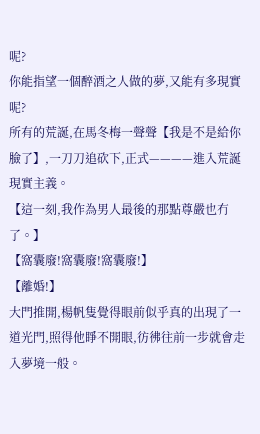呢?
你能指望一個醉酒之人做的夢,又能有多現實呢?
所有的荒誕,在馬冬梅一聲聲【我是不是給你臉了】,一刀刀追砍下,正式————進入荒誕現實主義。
【這一刻,我作為男人最後的那點尊嚴也冇了。】
【窩囊廢!窩囊廢!窩囊廢!】
【離婚!】
大門推開,楊帆隻覺得眼前似乎真的出現了一道光門,照得他睜不開眼,彷彿往前一步就會走入夢境一般。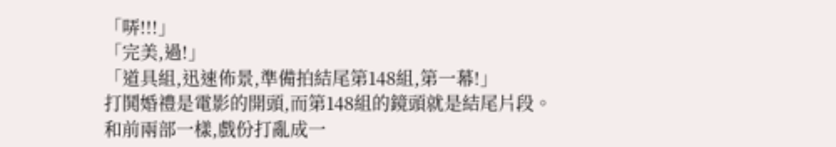「哢!!!」
「完美,過!」
「道具組,迅速佈景,準備拍結尾第148組,第一幕!」
打鬨婚禮是電影的開頭,而第148組的鏡頭就是結尾片段。
和前兩部一樣,戲份打亂成一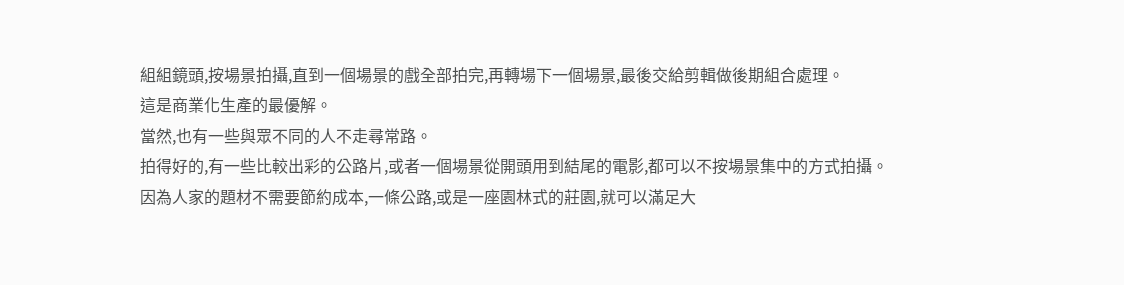組組鏡頭,按場景拍攝,直到一個場景的戲全部拍完,再轉場下一個場景,最後交給剪輯做後期組合處理。
這是商業化生產的最優解。
當然,也有一些與眾不同的人不走尋常路。
拍得好的,有一些比較出彩的公路片,或者一個場景從開頭用到結尾的電影,都可以不按場景集中的方式拍攝。
因為人家的題材不需要節約成本,一條公路,或是一座園林式的莊園,就可以滿足大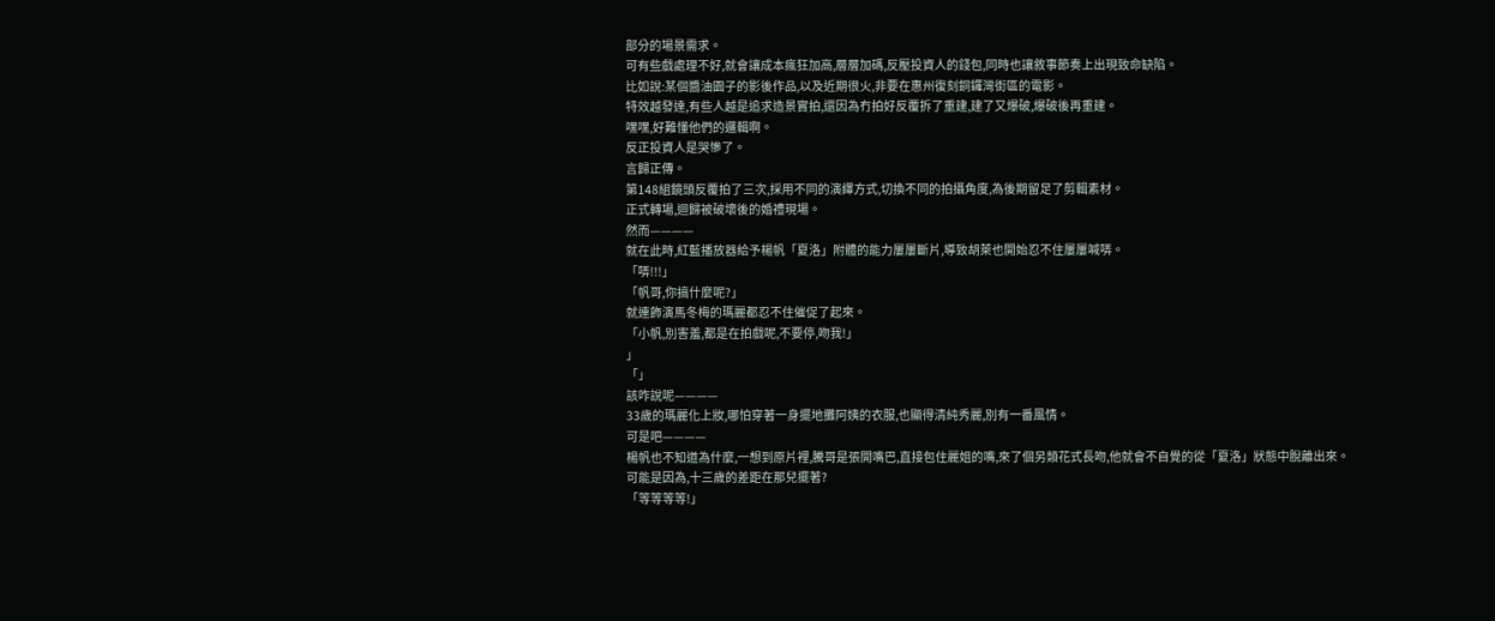部分的場景需求。
可有些戲處理不好,就會讓成本瘋狂加高,層層加碼,反壓投資人的錢包,同時也讓敘事節奏上出現致命缺陷。
比如說:某個醬油園子的影後作品,以及近期很火,非要在惠州復刻銅鑼灣街區的電影。
特效越發達,有些人越是追求造景實拍,還因為冇拍好反覆拆了重建,建了又爆破,爆破後再重建。
嘿嘿,好難懂他們的邏輯啊。
反正投資人是哭慘了。
言歸正傳。
第148組鏡頭反覆拍了三次,採用不同的演繹方式,切換不同的拍攝角度,為後期留足了剪輯素材。
正式轉場,迴歸被破壞後的婚禮現場。
然而————
就在此時,紅藍播放器給予楊帆「夏洛」附體的能力屢屢斷片,導致胡萊也開始忍不住屢屢喊哢。
「哢!!!」
「帆哥,你搞什麼呢?」
就連飾演馬冬梅的瑪麗都忍不住催促了起來。
「小帆,別害羞,都是在拍戲呢,不要停,吻我!」
」
「」
該咋說呢————
33歲的瑪麗化上妝,哪怕穿著一身擺地攤阿姨的衣服,也顯得清純秀麗,別有一番風情。
可是吧————
楊帆也不知道為什麼,一想到原片裡,騰哥是張開嘴巴,直接包住麗姐的嘴,來了個另類花式長吻,他就會不自覺的從「夏洛」狀態中脫離出來。
可能是因為,十三歲的差距在那兒擺著?
「等等等等!」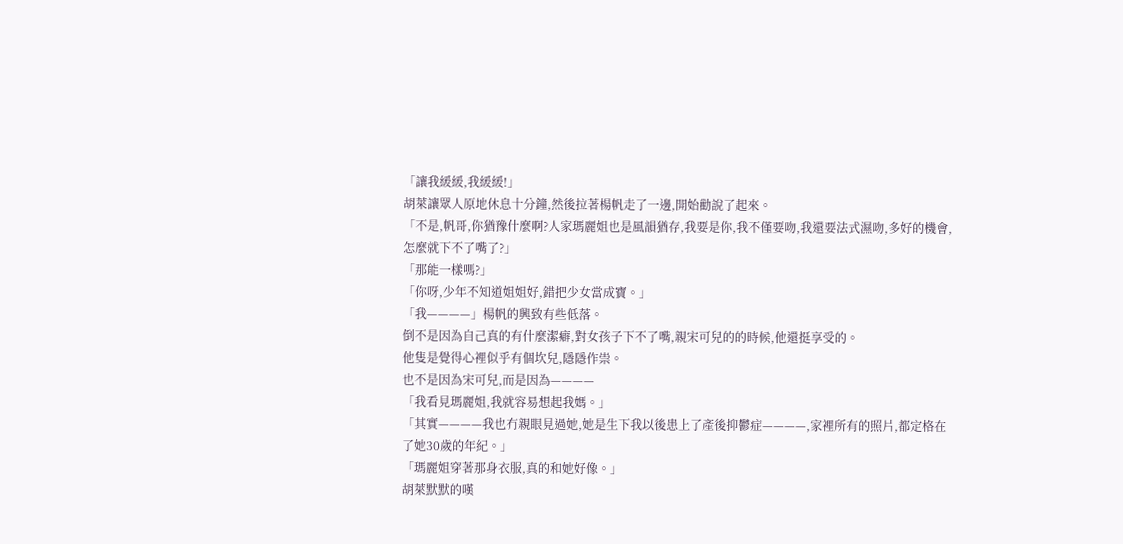「讓我緩緩,我緩緩!」
胡萊讓眾人原地休息十分鐘,然後拉著楊帆走了一邊,開始勸說了起來。
「不是,帆哥,你猶豫什麼啊?人家瑪麗姐也是風韻猶存,我要是你,我不僅要吻,我還要法式濕吻,多好的機會,怎麼就下不了嘴了?」
「那能一樣嗎?」
「你呀,少年不知道姐姐好,錯把少女當成寶。」
「我————」楊帆的興致有些低落。
倒不是因為自己真的有什麼潔癖,對女孩子下不了嘴,親宋可兒的的時候,他還挺享受的。
他隻是覺得心裡似乎有個坎兒,隱隱作祟。
也不是因為宋可兒,而是因為————
「我看見瑪麗姐,我就容易想起我媽。」
「其實————我也冇親眼見過她,她是生下我以後患上了產後抑鬱症————,家裡所有的照片,都定格在了她30歲的年紀。」
「瑪麗姐穿著那身衣服,真的和她好像。」
胡萊默默的嘆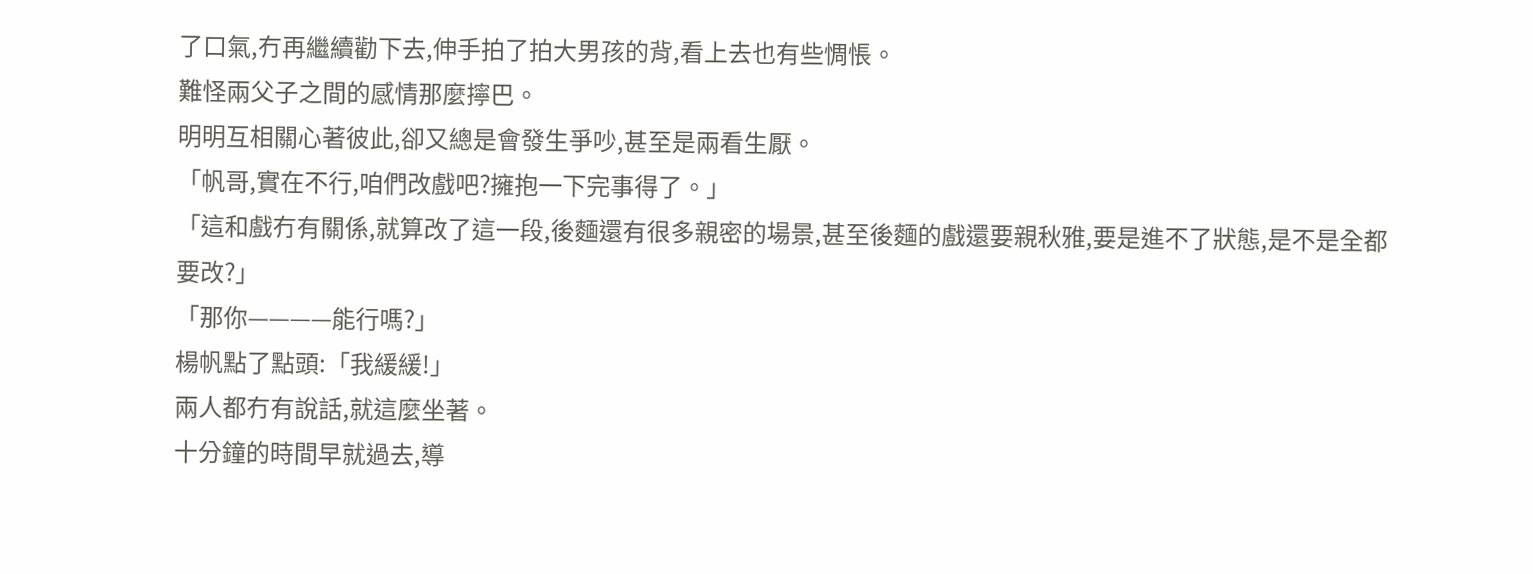了口氣,冇再繼續勸下去,伸手拍了拍大男孩的背,看上去也有些惆悵。
難怪兩父子之間的感情那麼擰巴。
明明互相關心著彼此,卻又總是會發生爭吵,甚至是兩看生厭。
「帆哥,實在不行,咱們改戲吧?擁抱一下完事得了。」
「這和戲冇有關係,就算改了這一段,後麵還有很多親密的場景,甚至後麵的戲還要親秋雅,要是進不了狀態,是不是全都要改?」
「那你————能行嗎?」
楊帆點了點頭:「我緩緩!」
兩人都冇有說話,就這麼坐著。
十分鐘的時間早就過去,導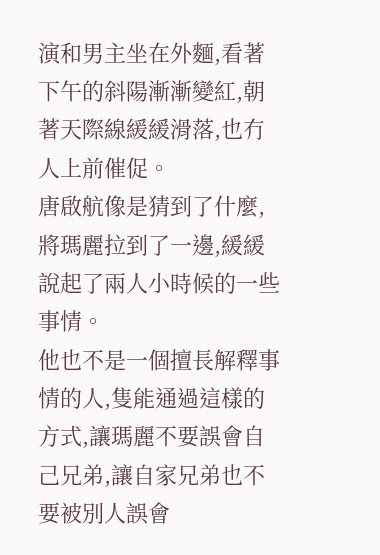演和男主坐在外麵,看著下午的斜陽漸漸變紅,朝著天際線緩緩滑落,也冇人上前催促。
唐啟航像是猜到了什麼,將瑪麗拉到了一邊,緩緩說起了兩人小時候的一些事情。
他也不是一個擅長解釋事情的人,隻能通過這樣的方式,讓瑪麗不要誤會自己兄弟,讓自家兄弟也不要被別人誤會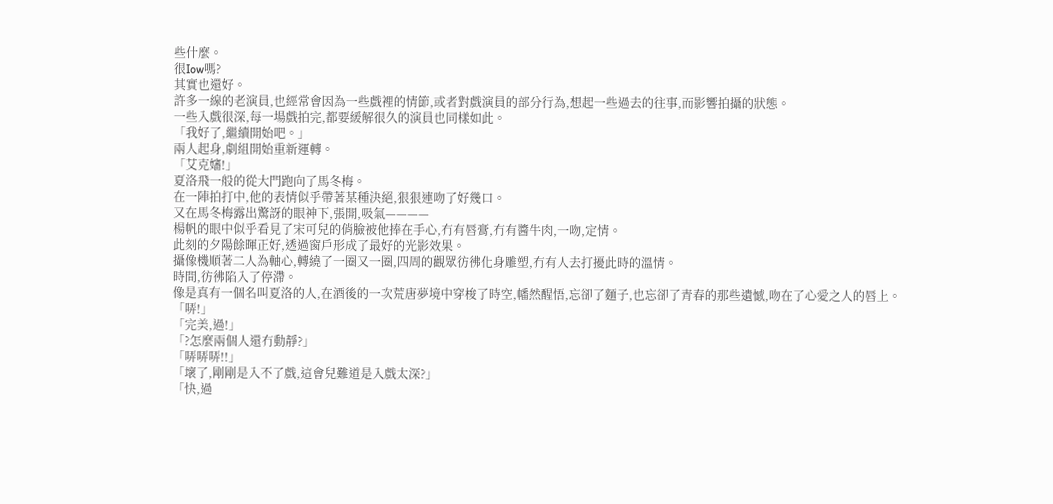些什麼。
很Iow嗎?
其實也還好。
許多一線的老演員,也經常會因為一些戲裡的情節,或者對戲演員的部分行為,想起一些過去的往事,而影響拍攝的狀態。
一些入戲很深,每一場戲拍完,都要緩解很久的演員也同樣如此。
「我好了,繼續開始吧。」
兩人起身,劇組開始重新運轉。
「艾克嬸!」
夏洛飛一般的從大門跑向了馬冬梅。
在一陣拍打中,他的表情似乎帶著某種決絕,狠狠連吻了好幾口。
又在馬冬梅露出驚訝的眼神下,張開,吸氣————
楊帆的眼中似乎看見了宋可兒的俏臉被他捧在手心,冇有唇膏,冇有醬牛肉,一吻,定情。
此刻的夕陽餘暉正好,透過窗戶形成了最好的光影效果。
攝像機順著二人為軸心,轉繞了一圈又一圈,四周的觀眾彷彿化身雕塑,冇有人去打擾此時的溫情。
時間,彷彿陷入了停滯。
像是真有一個名叫夏洛的人,在酒後的一次荒唐夢境中穿梭了時空,幡然醒悟,忘卻了麵子,也忘卻了青春的那些遺憾,吻在了心愛之人的唇上。
「哢!」
「完美,過!」
「?怎麼兩個人還冇動靜?」
「哢哢哢!!」
「壞了,剛剛是入不了戲,這會兒難道是入戲太深?」
「快,過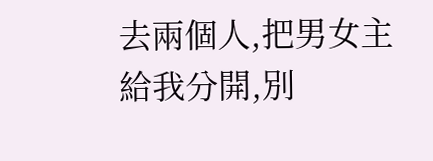去兩個人,把男女主給我分開,別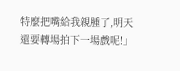特麼把嘴給我親腫了,明天還要轉場拍下一場戲呢!」